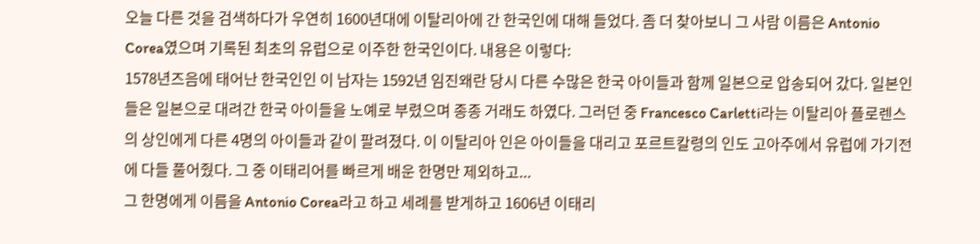오늘 다른 것을 검색하다가 우연히 1600년대에 이탈리아에 간 한국인에 대해 들었다. 좀 더 찾아보니 그 사람 이름은 Antonio Corea였으며 기록된 최초의 유럽으로 이주한 한국인이다. 내용은 이렇다:
1578년즈음에 태어난 한국인인 이 남자는 1592년 임진왜란 당시 다른 수많은 한국 아이들과 함께 일본으로 압송되어 갔다. 일본인들은 일본으로 대려간 한국 아이들을 노예로 부렸으며 종종 거래도 하였다. 그러던 중 Francesco Carletti라는 이탈리아 플로렌스의 상인에게 다른 4명의 아이들과 같이 팔려졌다. 이 이탈리아 인은 아이들을 대리고 포르트칼령의 인도 고아주에서 유럽에 가기전에 다들 풀어줬다. 그 중 이태리어를 빠르게 배운 한명만 제외하고...
그 한명에게 이름을 Antonio Corea라고 하고 세례를 받게하고 1606년 이태리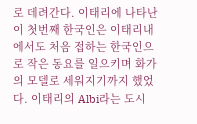로 데려간다. 이태리에 나타난 이 첫번째 한국인은 이태리내에서도 처음 접하는 한국인으로 작은 동요를 일으키며 화가의 모델로 세워지기까지 했었다. 이태리의 Albi라는 도시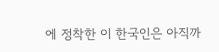에 정착한 이 한국인은 아직까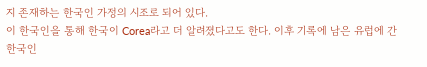지 존재하는 한국인 가정의 시조로 되어 있다.
이 한국인을 통해 한국이 Corea라고 더 알려졌다고도 한다. 이후 기록에 남은 유럽에 간 한국인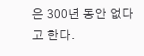은 300년 동안 없다고 한다.